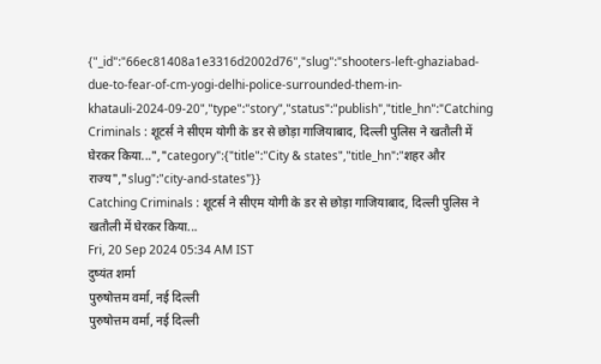{"_id":"66ec81408a1e3316d2002d76","slug":"shooters-left-ghaziabad-due-to-fear-of-cm-yogi-delhi-police-surrounded-them-in-khatauli-2024-09-20","type":"story","status":"publish","title_hn":"Catching Criminals : शूटर्स ने सीएम योगी के डर से छोड़ा गाजियाबाद, दिल्ली पुलिस ने खतौली में घेरकर किया...","category":{"title":"City & states","title_hn":"शहर और राज्य","slug":"city-and-states"}}
Catching Criminals : शूटर्स ने सीएम योगी के डर से छोड़ा गाजियाबाद, दिल्ली पुलिस ने खतौली में घेरकर किया...
Fri, 20 Sep 2024 05:34 AM IST
दुष्यंत शर्मा
पुरुषोत्तम वर्मा, नई दिल्ली
पुरुषोत्तम वर्मा, नई दिल्ली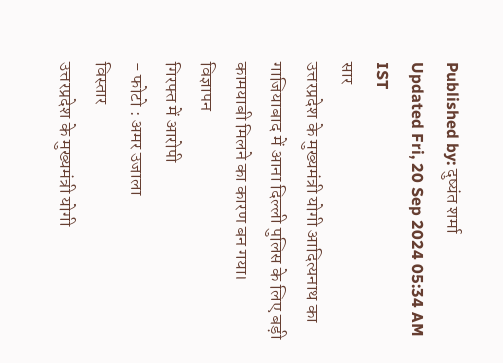Published by: दुष्यंत शर्मा
Updated Fri, 20 Sep 2024 05:34 AM IST
सार
उत्तरप्रदेश के मुख्यमंत्री योगी आदित्यनाथ का गाजियाबाद में आना दिल्ली पुलिस के लिए बड़ी कामयाबी मिलने का कारण बन गया।
विज्ञापन
गिरफ्त में आरोपी
- फोटो : अमर उजाला
विस्तार
उत्तरप्रदेश के मुख्यमंत्री योगी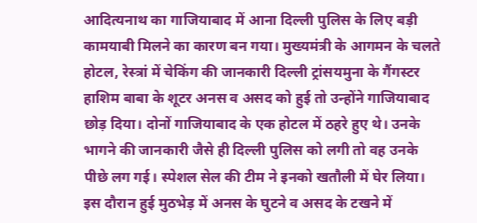आदित्यनाथ का गाजियाबाद में आना दिल्ली पुलिस के लिए बड़ी कामयाबी मिलने का कारण बन गया। मुख्यमंत्री के आगमन के चलते होटल, रेस्त्रां में चेकिंग की जानकारी दिल्ली ट्रांसयमुना के गैंगस्टर हाशिम बाबा के शूटर अनस व असद को हुई तो उन्होंने गाजियाबाद छोड़ दिया। दोनों गाजियाबाद के एक होटल में ठहरे हुए थे। उनके भागने की जानकारी जैसे ही दिल्ली पुलिस को लगी तो वह उनके पीछे लग गई। स्पेशल सेल की टीम ने इनको खतौली में घेर लिया। इस दौरान हुई मुठभेड़ में अनस के घुटने व असद के टखने में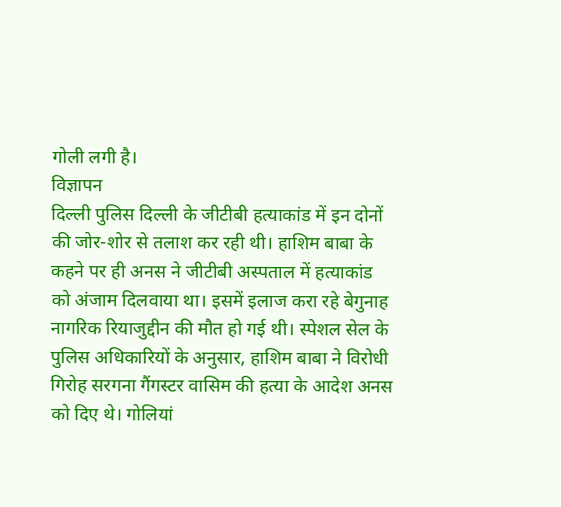गोली लगी है।
विज्ञापन
दिल्ली पुलिस दिल्ली के जीटीबी हत्याकांड में इन दोनों की जोर-शोर से तलाश कर रही थी। हाशिम बाबा के कहने पर ही अनस ने जीटीबी अस्पताल में हत्याकांड को अंजाम दिलवाया था। इसमें इलाज करा रहे बेगुनाह नागरिक रियाजुद्दीन की मौत हो गई थी। स्पेशल सेल के पुलिस अधिकारियों के अनुसार, हाशिम बाबा ने विरोधी गिरोह सरगना गैंगस्टर वासिम की हत्या के आदेश अनस को दिए थे। गोलियां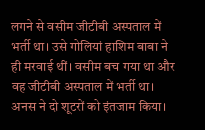लगने से वसीम जीटीबी अस्पताल में भर्ती था। उसे गोलियां हाशिम बाबा ने ही मरवाई थीं। वसीम बच गया था और वह जीटीबी अस्पताल में भर्ती था। अनस ने दो शूटरों को इंतजाम किया।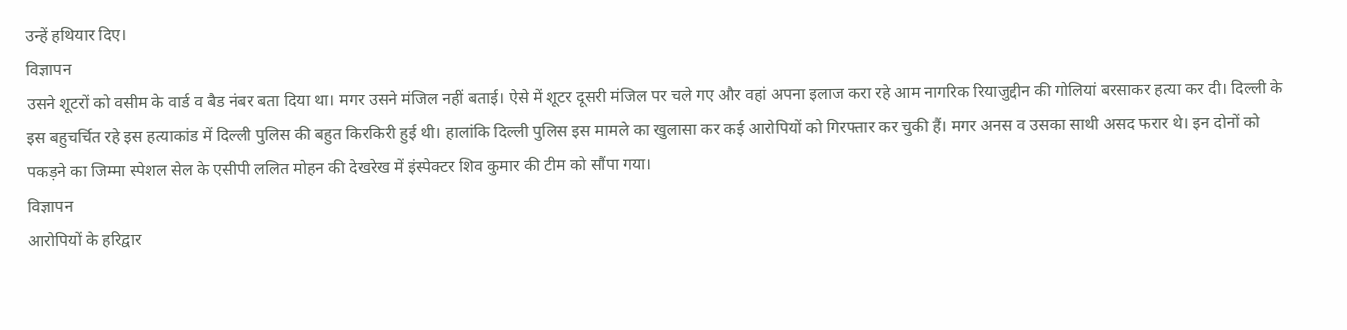उन्हें हथियार दिए।
विज्ञापन
उसने शूटरों को वसीम के वार्ड व बैड नंबर बता दिया था। मगर उसने मंजिल नहीं बताई। ऐसे में शूटर दूसरी मंजिल पर चले गए और वहां अपना इलाज करा रहे आम नागरिक रियाजुद्दीन की गोलियां बरसाकर हत्या कर दी। दिल्ली के इस बहुचर्चित रहे इस हत्याकांड में दिल्ली पुलिस की बहुत किरकिरी हुई थी। हालांकि दिल्ली पुलिस इस मामले का खुलासा कर कई आरोपियों को गिरफ्तार कर चुकी हैं। मगर अनस व उसका साथी असद फरार थे। इन दोनों को पकड़ने का जिम्मा स्पेशल सेल के एसीपी ललित मोहन की देखरेख में इंस्पेक्टर शिव कुमार की टीम को सौंपा गया।
विज्ञापन
आरोपियों के हरिद्वार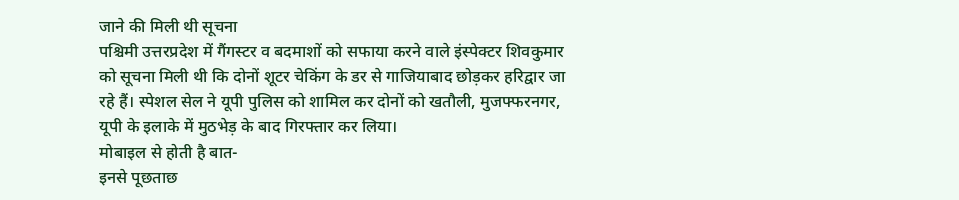जाने की मिली थी सूचना
पश्चिमी उत्तरप्रदेश में गैंगस्टर व बदमाशों को सफाया करने वाले इंस्पेक्टर शिवकुमार को सूचना मिली थी कि दोनों शूटर चेकिंग के डर से गाजियाबाद छोड़कर हरिद्वार जा रहे हैं। स्पेशल सेल ने यूपी पुलिस को शामिल कर दोनों को खतौली, मुजफ्फरनगर, यूपी के इलाके में मुठभेड़ के बाद गिरफ्तार कर लिया।
मोबाइल से होती है बात-
इनसे पूछताछ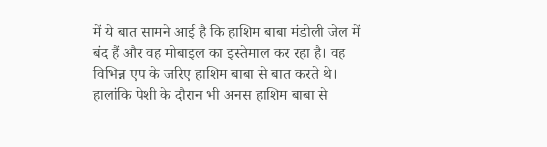में ये बात सामने आई है कि हाशिम बाबा मंडोली जेल में बंद हैं और वह मोबाइल का इस्तेमाल कर रहा है। वह विभिन्न एप के जरिए हाशिम बाबा से बात करते थे। हालांकि पेशी के दौरान भी अनस हाशिम बाबा से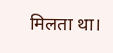मिलता था।